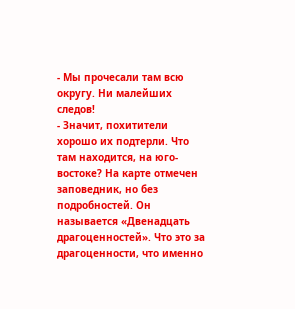- Мы прочесали там всю округу. Ни малейших следов!
- Значит, похитители хорошо их подтерли. Что там находится, на юго-востоке? На карте отмечен заповедник, но без подробностей. Он называется «Двенадцать драгоценностей». Что это за драгоценности, что именно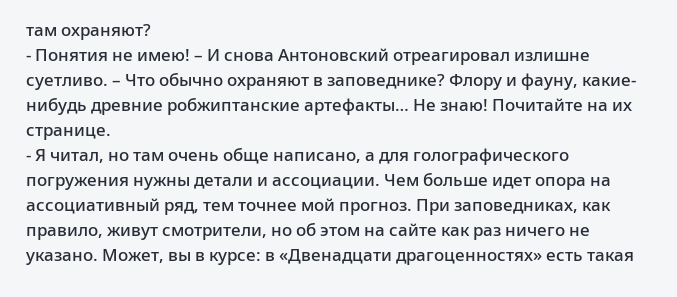там охраняют?
- Понятия не имею! – И снова Антоновский отреагировал излишне суетливо. – Что обычно охраняют в заповеднике? Флору и фауну, какие-нибудь древние робжиптанские артефакты… Не знаю! Почитайте на их странице.
- Я читал, но там очень обще написано, а для голографического погружения нужны детали и ассоциации. Чем больше идет опора на ассоциативный ряд, тем точнее мой прогноз. При заповедниках, как правило, живут смотрители, но об этом на сайте как раз ничего не указано. Может, вы в курсе: в «Двенадцати драгоценностях» есть такая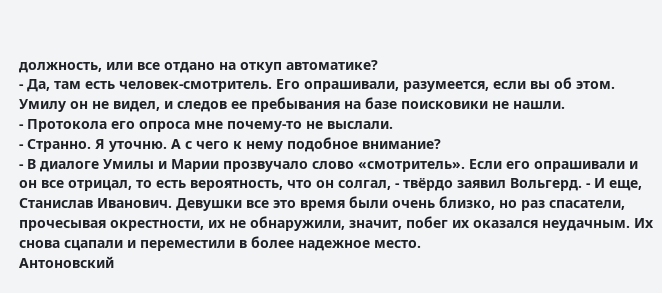должность, или все отдано на откуп автоматике?
- Да, там есть человек-смотритель. Его опрашивали, разумеется, если вы об этом. Умилу он не видел, и следов ее пребывания на базе поисковики не нашли.
- Протокола его опроса мне почему-то не выслали.
- Странно. Я уточню. А с чего к нему подобное внимание?
- В диалоге Умилы и Марии прозвучало слово «смотритель». Если его опрашивали и он все отрицал, то есть вероятность, что он солгал, - твёрдо заявил Вольгерд. - И еще, Станислав Иванович. Девушки все это время были очень близко, но раз спасатели, прочесывая окрестности, их не обнаружили, значит, побег их оказался неудачным. Их снова сцапали и переместили в более надежное место.
Антоновский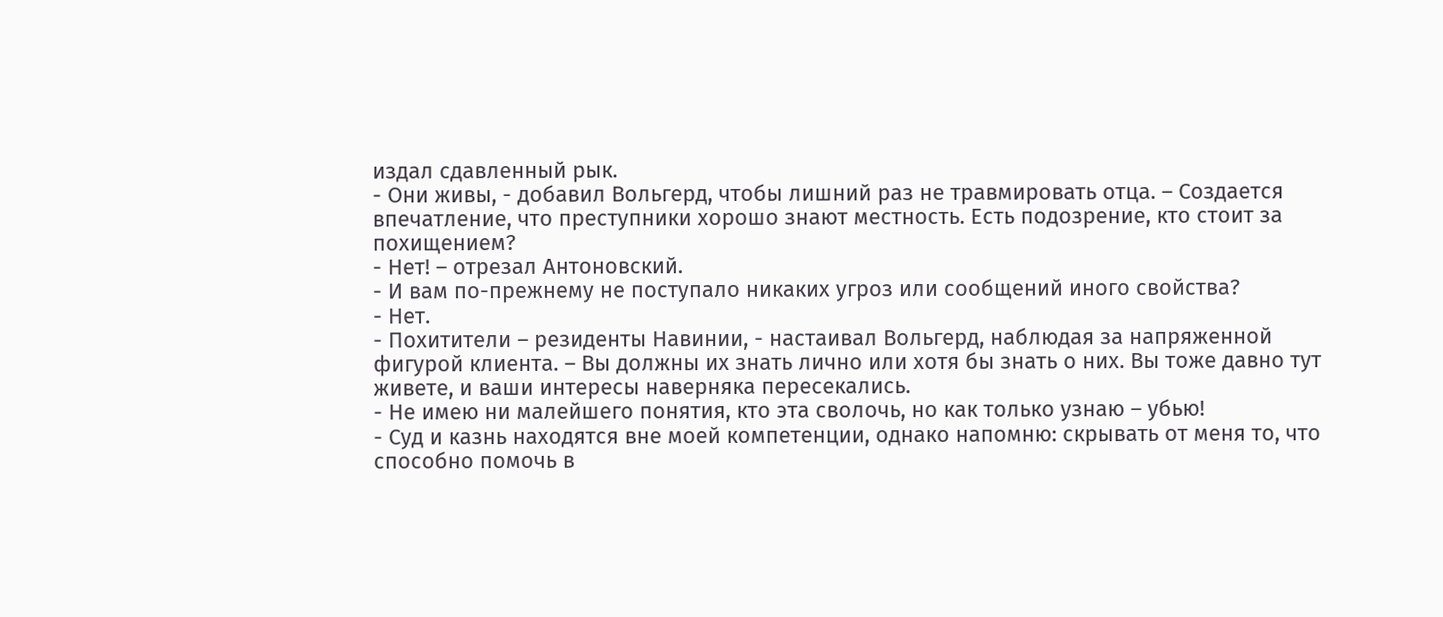издал сдавленный рык.
- Они живы, - добавил Вольгерд, чтобы лишний раз не травмировать отца. – Создается впечатление, что преступники хорошо знают местность. Есть подозрение, кто стоит за похищением?
- Нет! – отрезал Антоновский.
- И вам по-прежнему не поступало никаких угроз или сообщений иного свойства?
- Нет.
- Похитители – резиденты Навинии, - настаивал Вольгерд, наблюдая за напряженной фигурой клиента. – Вы должны их знать лично или хотя бы знать о них. Вы тоже давно тут живете, и ваши интересы наверняка пересекались.
- Не имею ни малейшего понятия, кто эта сволочь, но как только узнаю – убью!
- Суд и казнь находятся вне моей компетенции, однако напомню: скрывать от меня то, что способно помочь в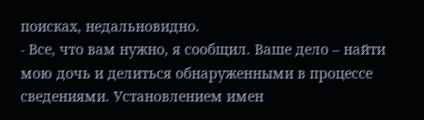поисках, недальновидно.
- Все, что вам нужно, я сообщил. Ваше дело – найти мою дочь и делиться обнаруженными в процессе сведениями. Установлением имен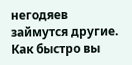негодяев займутся другие. Как быстро вы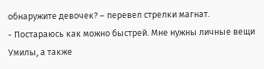обнаружите девочек? – перевел стрелки магнат.
- Постараюсь как можно быстрей. Мне нужны личные вещи Умилы, а также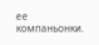ее компаньонки.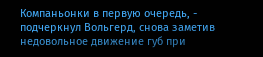Компаньонки в первую очередь, - подчеркнул Вольгерд, снова заметив недовольное движение губ при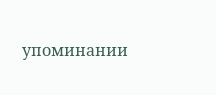упоминании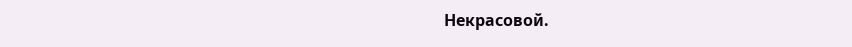Некрасовой.